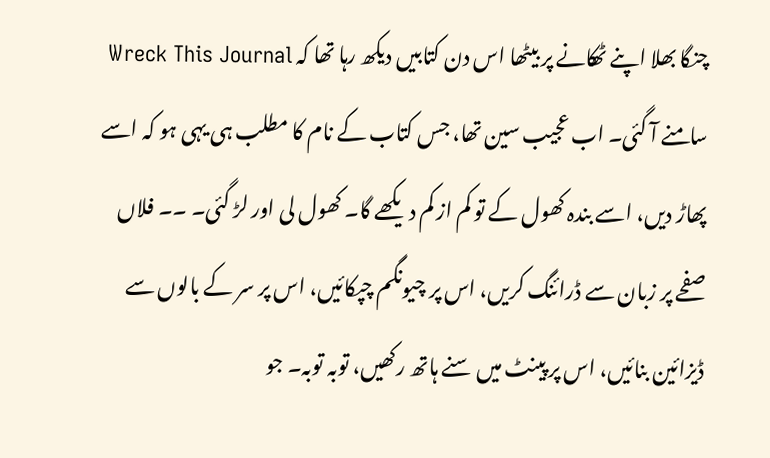چنگا بھلا اپنے ٹھکانے پر بیٹھا اس دن کتابیں دیکھ رہا تھا کہ Wreck This Journal سامنے آ گئی۔ اب عجیب سین تھا، جس کتاب کے نام کا مطلب ہی یہی ہو کہ اسے پھاڑ دیں، اسے بندہ کھول کے تو کم از کم دیکھے گا۔ کھول لی اور لڑ گئی۔ ۔۔ فلاں صفحے پر زبان سے ڈرائنگ کریں، اس پر چیونگم چپکائیں، اس پر سر کے بالوں سے ڈیزائین بنائیں، اس پر پینٹ میں سنے ہاتھ رکھیں، توبہ توبہ۔ جو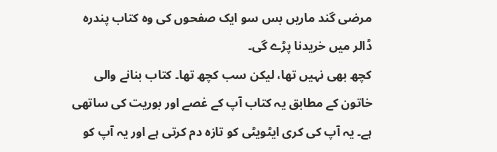مرضی گند ماریں بس سو ایک صفحوں کی وہ کتاب پندرہ ڈالر میں خریدنا پڑے گی۔
کچھ بھی نہیں تھا، لیکن سب کچھ تھا۔ کتاب بنانے والی خاتون کے مطابق یہ کتاب آپ کے غصے اور بوریت کی ساتھی ہے۔ یہ آپ کی کری ایٹویٹی کو تازہ دم کرتی ہے اور یہ آپ کو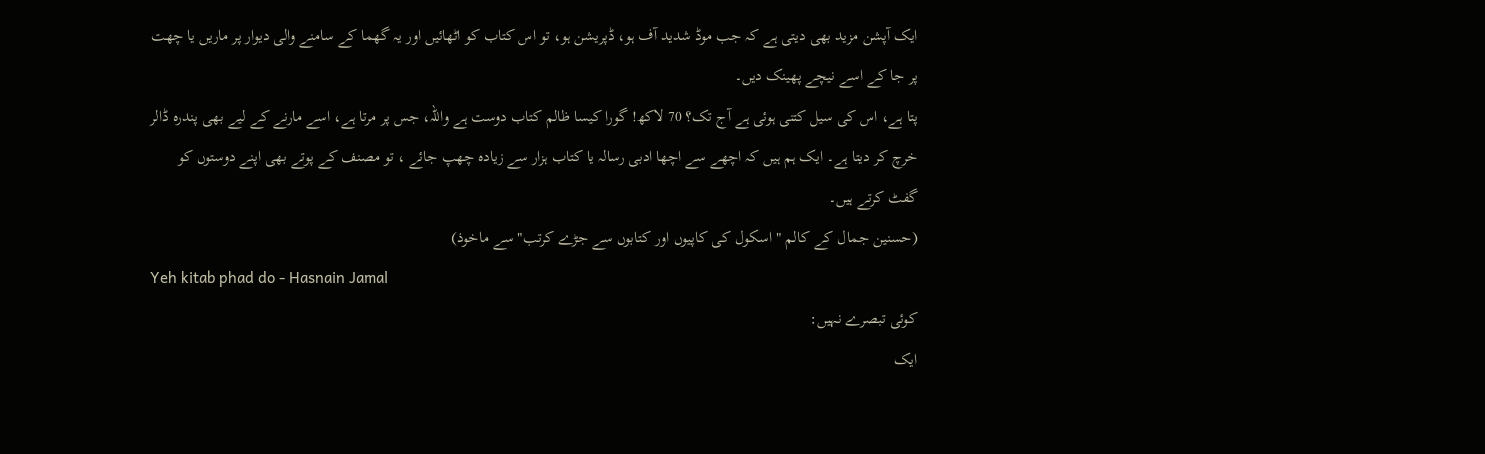ایک آپشن مزید بھی دیتی ہے کہ جب موڈ شدید آف ہو، ڈپریشن ہو، تو اس کتاب کو اٹھائیں اور یہ گھما کے سامنے والی دیوار پر ماریں یا چھت پر جا کے اسے نیچے پھینک دیں۔
پتا ہے، اس کی سیل کتنی ہوئی ہے آج تک؟ 70 لاکھ! گورا کیسا ظالم کتاب دوست ہے واللہ، جس پر مرتا ہے، اسے مارنے کے لیے بھی پندرہ ڈالر خرچ کر دیتا ہے۔ ایک ہم ہیں کہ اچھے سے اچھا ادبی رسالہ یا کتاب ہزار سے زیادہ چھپ جائے ، تو مصنف کے پوتے بھی اپنے دوستوں کو گفٹ کرتے ہیں۔
(حسنین جمال کے کالم " اسکول کی کاپیوں اور کتابوں سے جڑے کرتب" سے ماخوذ)
Yeh kitab phad do - Hasnain Jamal
کوئی تبصرے نہیں:
ایک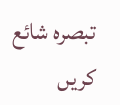تبصرہ شائع کریں